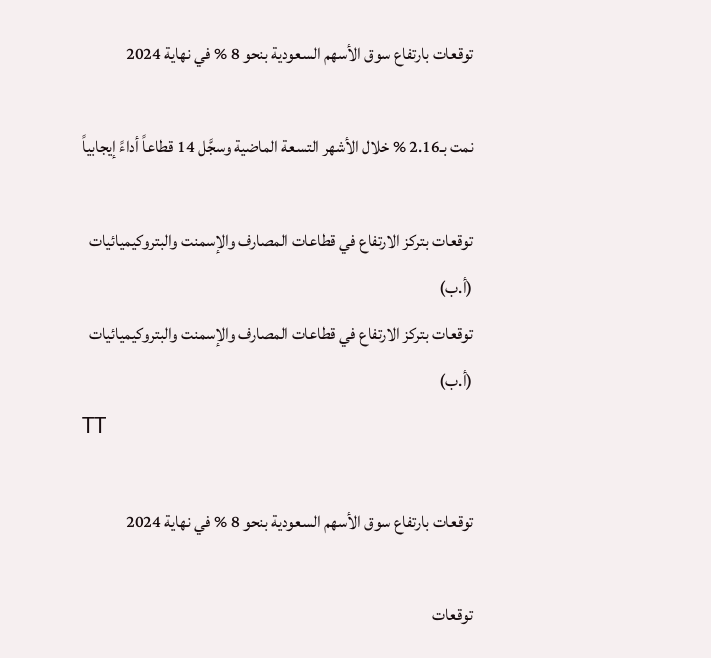توقعات بارتفاع سوق الأسهم السعودية بنحو 8 % في نهاية 2024

نمت بـ2.16 % خلال الأشهر التسعة الماضية وسجَّل 14 قطاعاً أداءً إيجابياً

توقعات بتركز الارتفاع في قطاعات المصارف والإسمنت والبتروكيميائيات (أ.ب)
توقعات بتركز الارتفاع في قطاعات المصارف والإسمنت والبتروكيميائيات (أ.ب)
TT

توقعات بارتفاع سوق الأسهم السعودية بنحو 8 % في نهاية 2024

توقعات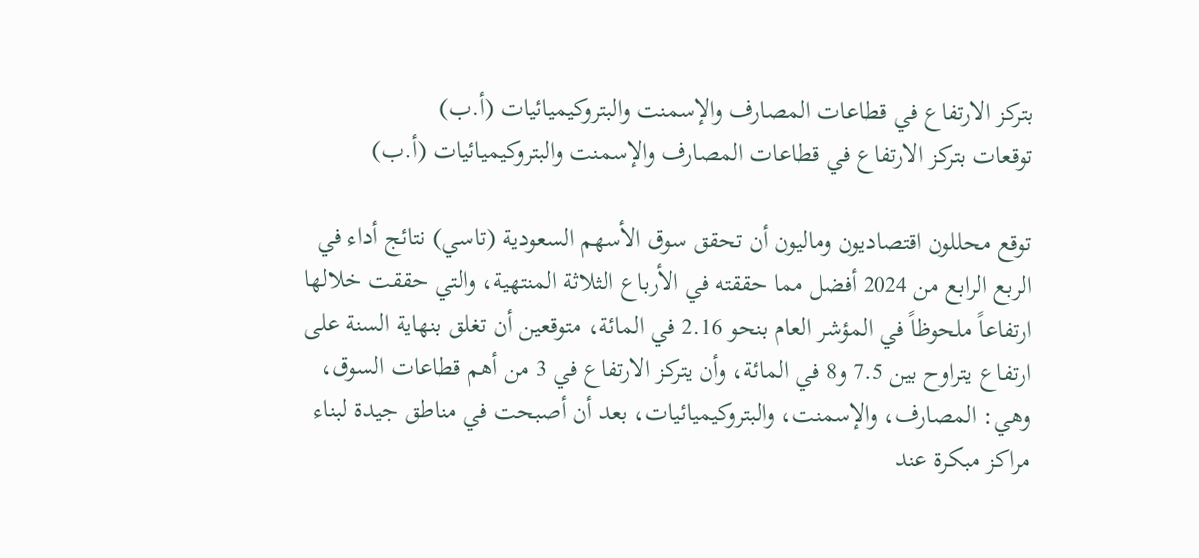بتركز الارتفاع في قطاعات المصارف والإسمنت والبتروكيميائيات (أ.ب)
توقعات بتركز الارتفاع في قطاعات المصارف والإسمنت والبتروكيميائيات (أ.ب)

توقع محللون اقتصاديون وماليون أن تحقق سوق الأسهم السعودية (تاسي) نتائج أداء في الربع الرابع من 2024 أفضل مما حققته في الأرباع الثلاثة المنتهية، والتي حققت خلالها ارتفاعاً ملحوظاً في المؤشر العام بنحو 2.16 في المائة، متوقعين أن تغلق بنهاية السنة على ارتفاع يتراوح بين 7.5 و8 في المائة، وأن يتركز الارتفاع في 3 من أهم قطاعات السوق، وهي: المصارف، والإسمنت، والبتروكيميائيات، بعد أن أصبحت في مناطق جيدة لبناء مراكز مبكرة عند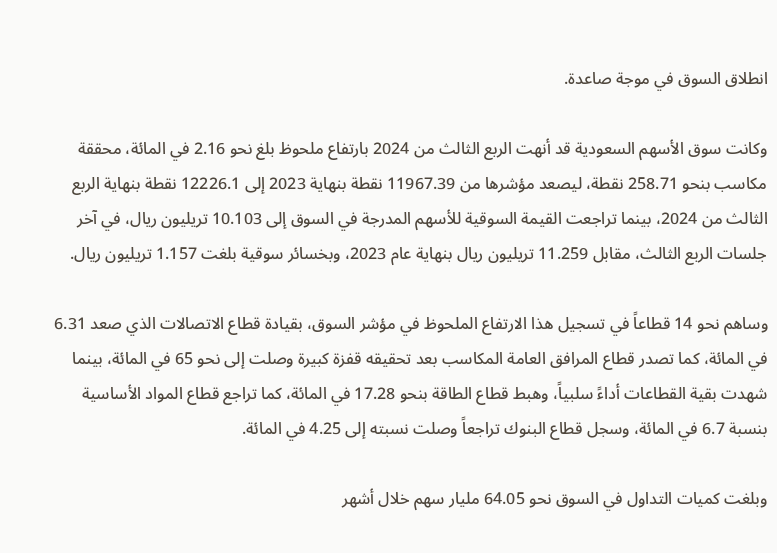انطلاق السوق في موجة صاعدة.

وكانت سوق الأسهم السعودية قد أنهت الربع الثالث من 2024 بارتفاع ملحوظ بلغ نحو 2.16 في المائة، محققة مكاسب بنحو 258.71 نقطة، ليصعد مؤشرها من 11967.39 نقطة بنهاية 2023 إلى 12226.1 نقطة بنهاية الربع الثالث من 2024، بينما تراجعت القيمة السوقية للأسهم المدرجة في السوق إلى 10.103 تريليون ريال، في آخر جلسات الربع الثالث، مقابل 11.259 تريليون ريال بنهاية عام 2023، وبخسائر سوقية بلغت 1.157 تريليون ريال.

وساهم نحو 14 قطاعاً في تسجيل هذا الارتفاع الملحوظ في مؤشر السوق، بقيادة قطاع الاتصالات الذي صعد 6.31 في المائة، كما تصدر قطاع المرافق العامة المكاسب بعد تحقيقه قفزة كبيرة وصلت إلى نحو 65 في المائة، بينما شهدت بقية القطاعات أداءً سلبياً، وهبط قطاع الطاقة بنحو 17.28 في المائة، كما تراجع قطاع المواد الأساسية بنسبة 6.7 في المائة، وسجل قطاع البنوك تراجعاً وصلت نسبته إلى 4.25 في المائة.

وبلغت كميات التداول في السوق نحو 64.05 مليار سهم خلال أشهر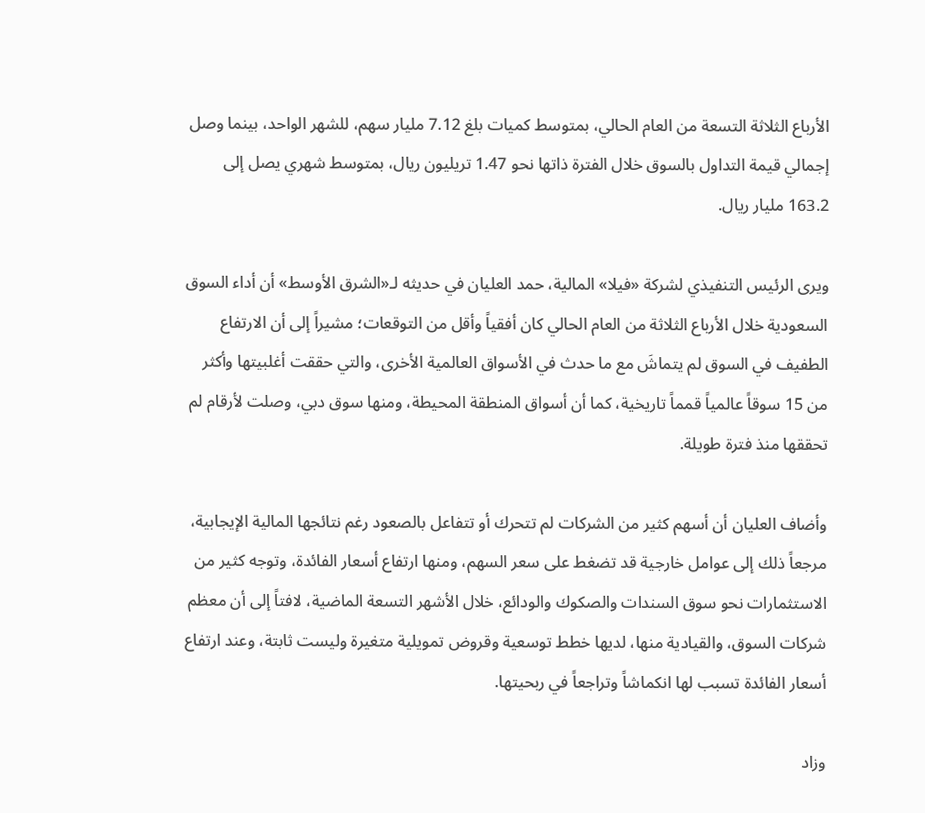الأرباع الثلاثة التسعة من العام الحالي، بمتوسط كميات بلغ 7.12 مليار سهم، للشهر الواحد، بينما وصل إجمالي قيمة التداول بالسوق خلال الفترة ذاتها نحو 1.47 تريليون ريال، بمتوسط شهري يصل إلى 163.2 مليار ريال.

ويرى الرئيس التنفيذي لشركة «فيلا» المالية، حمد العليان في حديثه لـ«الشرق الأوسط» أن أداء السوق السعودية خلال الأرباع الثلاثة من العام الحالي كان أفقياً وأقل من التوقعات؛ مشيراً إلى أن الارتفاع الطفيف في السوق لم يتماشَ مع ما حدث في الأسواق العالمية الأخرى، والتي حققت أغلبيتها وأكثر من 15 سوقاً عالمياً قمماً تاريخية، كما أن أسواق المنطقة المحيطة، ومنها سوق دبي، وصلت لأرقام لم تحققها منذ فترة طويلة.

وأضاف العليان أن أسهم كثير من الشركات لم تتحرك أو تتفاعل بالصعود رغم نتائجها المالية الإيجابية، مرجعاً ذلك إلى عوامل خارجية قد تضغط على سعر السهم، ومنها ارتفاع أسعار الفائدة، وتوجه كثير من الاستثمارات نحو سوق السندات والصكوك والودائع، خلال الأشهر التسعة الماضية، لافتاً إلى أن معظم شركات السوق، والقيادية منها، لديها خطط توسعية وقروض تمويلية متغيرة وليست ثابتة، وعند ارتفاع أسعار الفائدة تسبب لها انكماشاً وتراجعاً في ربحيتها.

وزاد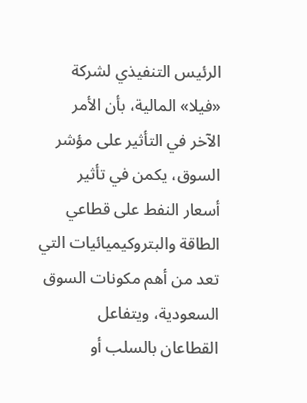الرئيس التنفيذي لشركة «فيلا» المالية، بأن الأمر الآخر في التأثير على مؤشر السوق، يكمن في تأثير أسعار النفط على قطاعي الطاقة والبتروكيميائيات التي تعد من أهم مكونات السوق السعودية، ويتفاعل القطاعان بالسلب أو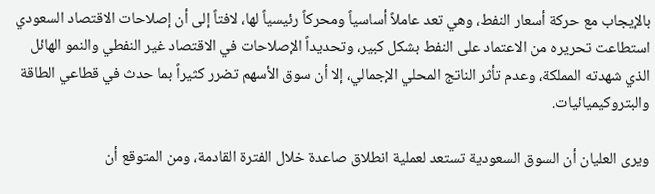بالإيجاب مع حركة أسعار النفط، وهي تعد عاملاً أساسياً ومحركاً رئيسياً لها، لافتاً إلى أن إصلاحات الاقتصاد السعودي استطاعت تحريره من الاعتماد على النفط بشكل كبير، وتحديداً الإصلاحات في الاقتصاد غير النفطي والنمو الهائل الذي شهدته المملكة، وعدم تأثر الناتج المحلي الإجمالي، إلا أن سوق الأسهم تضرر كثيراً بما حدث في قطاعي الطاقة والبتروكيميائيات.

ويرى العليان أن السوق السعودية تستعد لعملية انطلاق صاعدة خلال الفترة القادمة، ومن المتوقع أن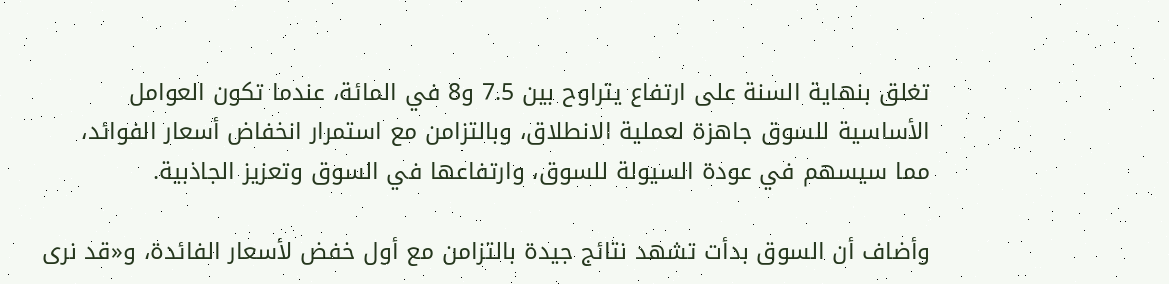تغلق بنهاية السنة على ارتفاع يتراوح بين 7.5 و8 في المائة، عندما تكون العوامل الأساسية للسوق جاهزة لعملية الانطلاق، وبالتزامن مع استمرار انخفاض أسعار الفوائد، مما سيسهم في عودة السيولة للسوق، وارتفاعها في السوق وتعزيز الجاذبية.

وأضاف أن السوق بدأت تشهد نتائج جيدة بالتزامن مع أول خفض لأسعار الفائدة، و«قد نرى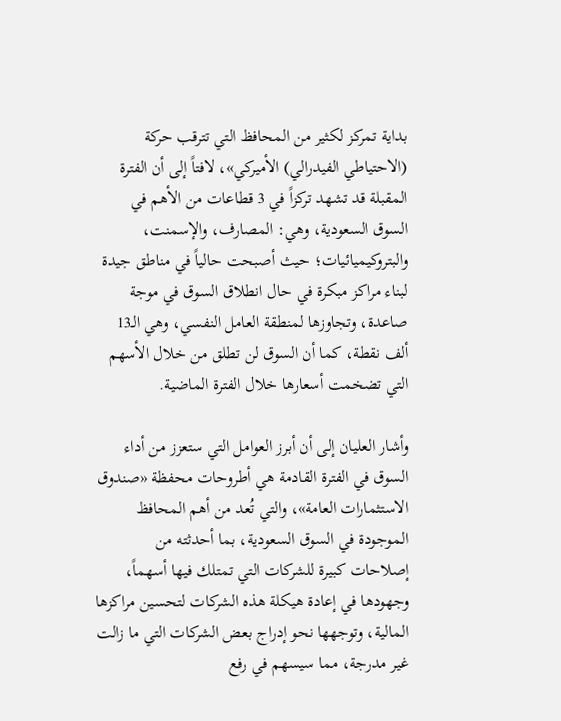بداية تمركز لكثير من المحافظ التي تترقب حركة (الاحتياطي الفيدرالي) الأميركي»، لافتاً إلى أن الفترة المقبلة قد تشهد تركزاً في 3 قطاعات من الأهم في السوق السعودية، وهي: المصارف، والإسمنت، والبتروكيميائيات؛ حيث أصبحت حالياً في مناطق جيدة لبناء مراكز مبكرة في حال انطلاق السوق في موجة صاعدة، وتجاوزها لمنطقة العامل النفسي، وهي الـ13 ألف نقطة، كما أن السوق لن تطلق من خلال الأسهم التي تضخمت أسعارها خلال الفترة الماضية.

وأشار العليان إلى أن أبرز العوامل التي ستعزز من أداء السوق في الفترة القادمة هي أطروحات محفظة «صندوق الاستثمارات العامة»، والتي تُعد من أهم المحافظ الموجودة في السوق السعودية، بما أحدثته من إصلاحات كبيرة للشركات التي تمتلك فيها أسهماً، وجهودها في إعادة هيكلة هذه الشركات لتحسين مراكزها المالية، وتوجهها نحو إدراج بعض الشركات التي ما زالت غير مدرجة، مما سيسهم في رفع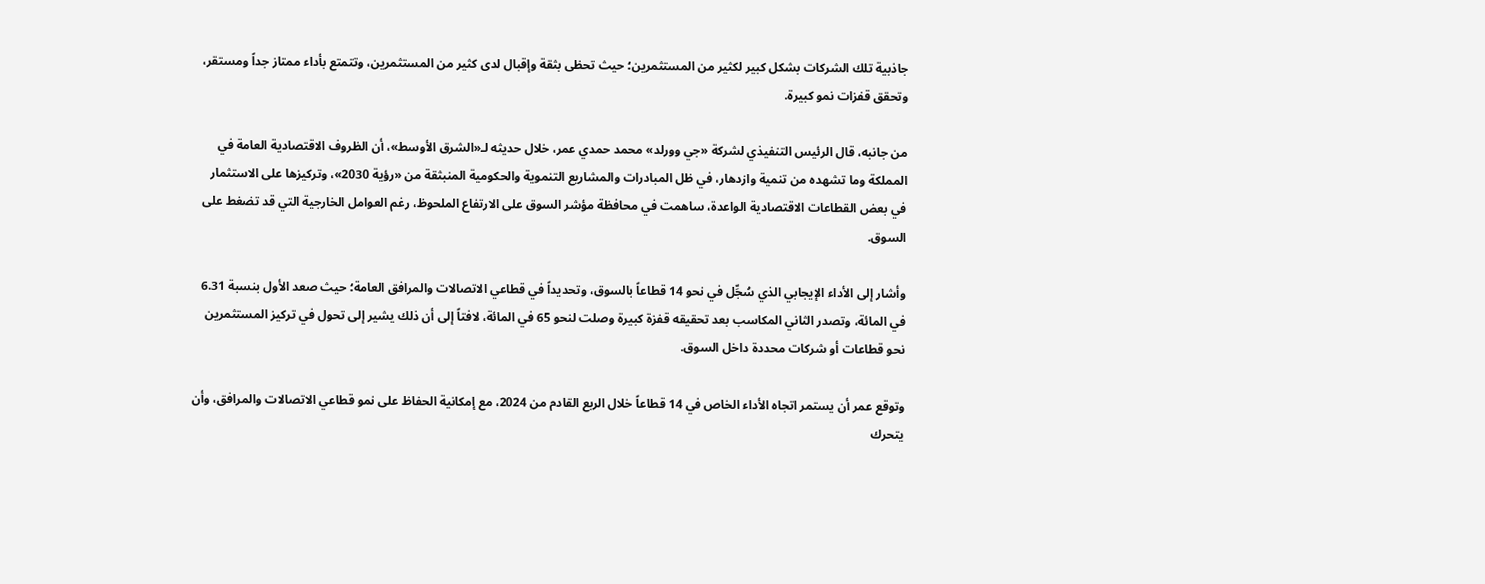جاذبية تلك الشركات بشكل كبير لكثير من المستثمرين؛ حيث تحظى بثقة وإقبال لدى كثير من المستثمرين، وتتمتع بأداء ممتاز جداً ومستقر، وتحقق قفزات نمو كبيرة.

من جانبه، قال الرئيس التنفيذي لشركة «جي وورلد» محمد حمدي عمر، خلال حديثه لـ«الشرق الأوسط»، أن الظروف الاقتصادية العامة في المملكة وما تشهده من تنمية وازدهار، في ظل المبادرات والمشاريع التنموية والحكومية المنبثقة من «رؤية 2030»، وتركيزها على الاستثمار في بعض القطاعات الاقتصادية الواعدة، ساهمت في محافظة مؤشر السوق على الارتفاع الملحوظ، رغم العوامل الخارجية التي قد تضغط على السوق.

وأشار إلى الأداء الإيجابي الذي سُجِّل في نحو 14 قطاعاً بالسوق، وتحديداً في قطاعي الاتصالات والمرافق العامة؛ حيث صعد الأول بنسبة 6.31 في المائة، وتصدر الثاني المكاسب بعد تحقيقه قفزة كبيرة وصلت لنحو 65 في المائة، لافتاً إلى أن ذلك يشير إلى تحول في تركيز المستثمرين نحو قطاعات أو شركات محددة داخل السوق.

وتوقع عمر أن يستمر اتجاه الأداء الخاص في 14 قطاعاً خلال الربع القادم من 2024، مع إمكانية الحفاظ على نمو قطاعي الاتصالات والمرافق، وأن يتحرك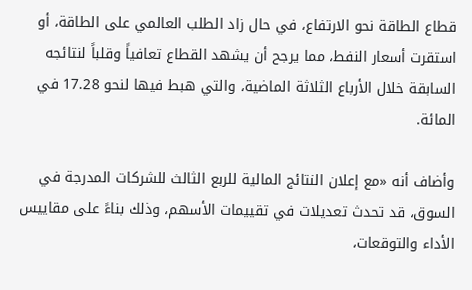قطاع الطاقة نحو الارتفاع، في حال زاد الطلب العالمي على الطاقة، أو استقرت أسعار النفط، مما يرجح أن يشهد القطاع تعافياً وقلباً لنتائجه السابقة خلال الأرباع الثلاثة الماضية، والتي هبط فيها لنحو 17.28 في المائة.

وأضاف أنه «مع إعلان النتائج المالية للربع الثالث للشركات المدرجة في السوق، قد تحدث تعديلات في تقييمات الأسهم، وذلك بناءً على مقاييس الأداء والتوقعات،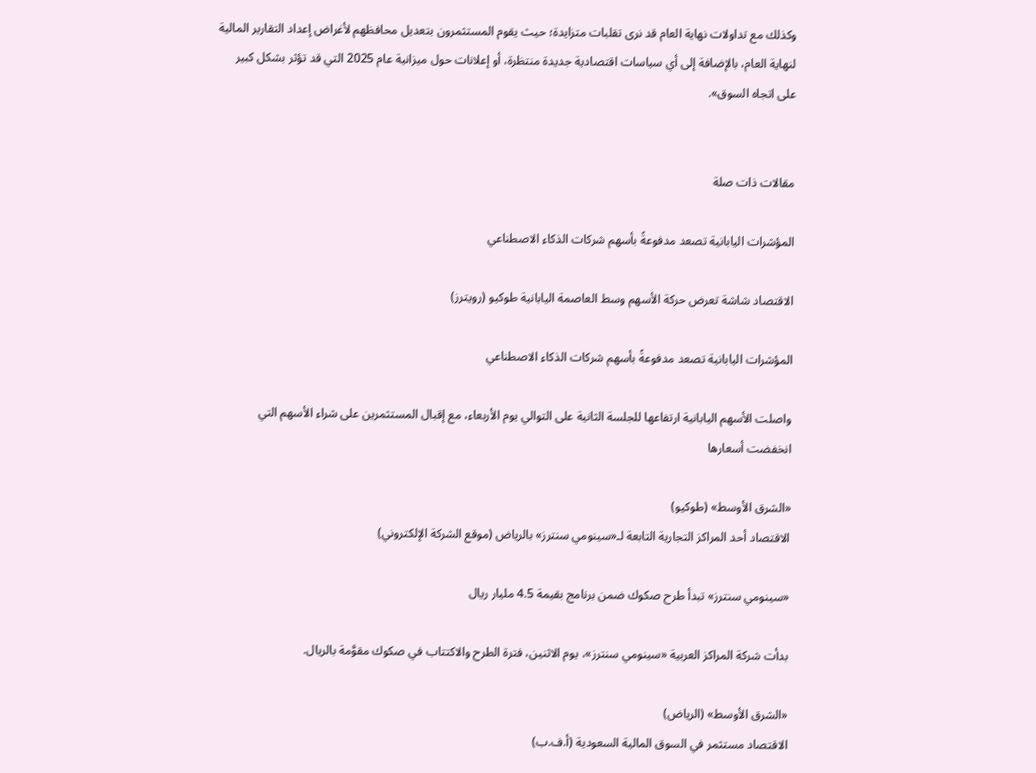وكذلك مع تداولات نهاية العام قد نرى تقلبات متزايدة؛ حيث يقوم المستثمرون بتعديل محافظهم لأغراض إعداد التقارير المالية لنهاية العام، بالإضافة إلى أي سياسات اقتصادية جديدة منتظرة، أو إعلانات حول ميزانية عام 2025 التي قد تؤثر بشكل كبير على اتجاه السوق».


مقالات ذات صلة

المؤشرات اليابانية تصعد مدفوعةً بأسهم شركات الذكاء الاصطناعي

الاقتصاد شاشة تعرض حركة الأسهم وسط العاصمة اليابانية طوكيو (رويترز)

المؤشرات اليابانية تصعد مدفوعةً بأسهم شركات الذكاء الاصطناعي

واصلت الأسهم اليابانية ارتفاعها للجلسة الثانية على التوالي يوم الأربعاء، مع إقبال المستثمرين على شراء الأسهم التي انخفضت أسعارها

«الشرق الأوسط» (طوكيو)
الاقتصاد أحد المراكز التجارية التابعة لـ«سينومي سنترز» بالرياض (موقع الشركة الإلكتروني)

«سينومي سنترز» تبدأ طرح صكوك ضمن برنامج بقيمة 4.5 مليار ريال

بدأت شركة المراكز العربية «سينومي سنترز»، يوم الاثنين، فترة الطرح والاكتتاب في صكوك مقوَّمة بالريال.

«الشرق الأوسط» (الرياض)
الاقتصاد مستثمر في السوق المالية السعودية (أ.ف.ب)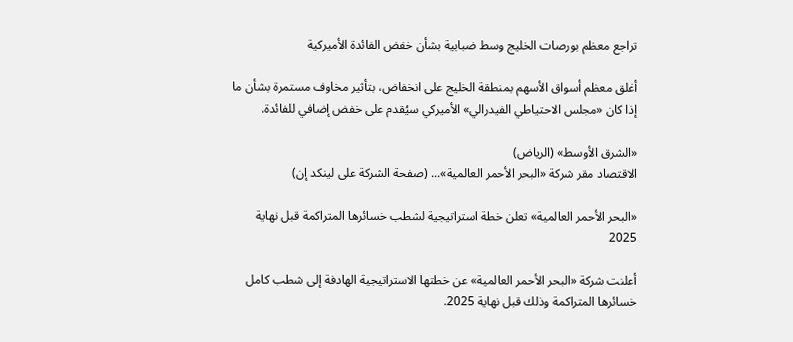تراجع معظم بورصات الخليج وسط ضبابية بشأن خفض الفائدة الأميركية

أغلق معظم أسواق الأسهم بمنطقة الخليج على انخفاض، بتأثير مخاوف مستمرة بشأن ما إذا كان «مجلس الاحتياطي الفيدرالي» الأميركي سيُقدم على خفض إضافي للفائدة.

«الشرق الأوسط» (الرياض)
الاقتصاد مقر شركة «البحر الأحمر العالمية»... (صفحة الشركة على لينكد إن)

«البحر الأحمر العالمية» تعلن خطة استراتيجية لشطب خسائرها المتراكمة قبل نهاية 2025

أعلنت شركة «البحر الأحمر العالمية» عن خطتها الاستراتيجية الهادفة إلى شطب كامل خسائرها المتراكمة وذلك قبل نهاية 2025.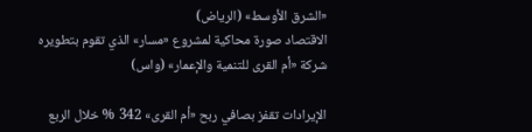«الشرق الأوسط» (الرياض)
الاقتصاد صورة محاكية لمشروع «مسار» الذي تقوم بتطويره شركة «أم القرى للتنمية والإعمار» (واس)

الإيرادات تقفز بصافي ربح «أم القرى» 342 % خلال الربع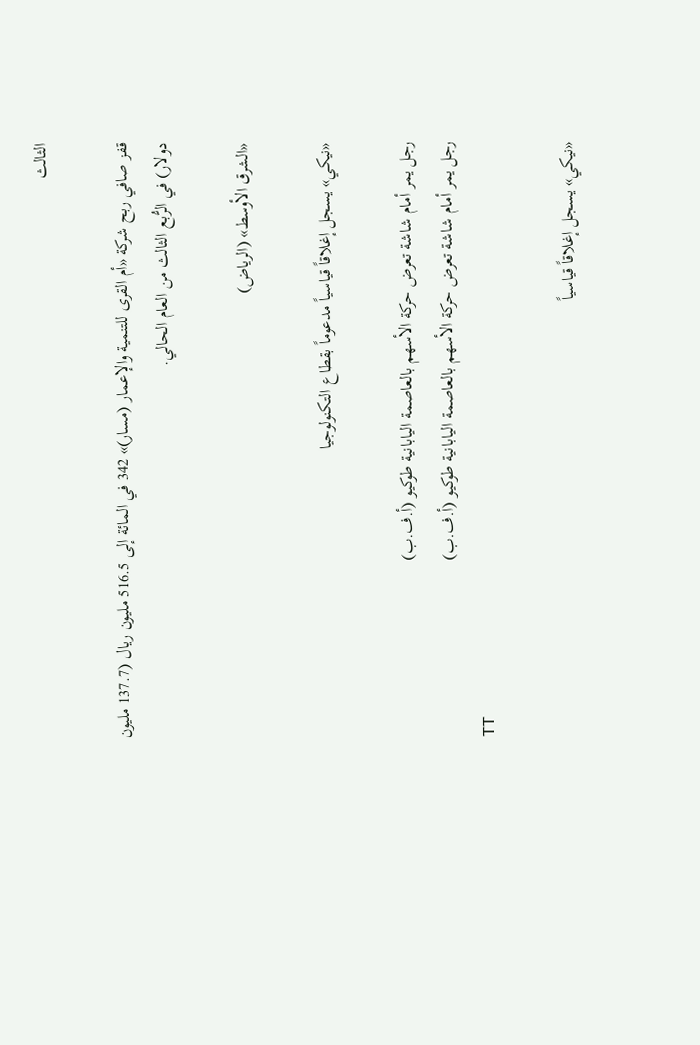الثالث

قفز صافي ربح شركة «أم القرى للتنمية والإعمار (مسار)» 342 في المائة إلى 516.5 مليون ريال (137.7 مليون دولار) في الرُّبع الثالث من العام الحالي.

«الشرق الأوسط» (الرياض)

«نيكي» يسجل إغلاقاً قياسياً مدعوماً بقطاع التكنولوجيا

رجل يمر أمام شاشة تعرض حركة الأسهم بالعاصمة اليابانية طوكيو (أ.ف.ب)
رجل يمر أمام شاشة تعرض حركة الأسهم بالعاصمة اليابانية طوكيو (أ.ف.ب)
TT

«نيكي» يسجل إغلاقاً قياسياً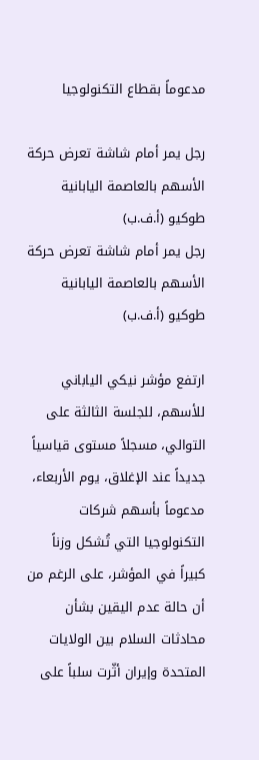مدعوماً بقطاع التكنولوجيا

رجل يمر أمام شاشة تعرض حركة الأسهم بالعاصمة اليابانية طوكيو (أ.ف.ب)
رجل يمر أمام شاشة تعرض حركة الأسهم بالعاصمة اليابانية طوكيو (أ.ف.ب)

ارتفع مؤشر نيكي الياباني للأسهم، للجلسة الثالثة على التوالي، مسجلاً مستوى قياسياً جديداً عند الإغلاق، يوم الأربعاء، مدعوماً بأسهم شركات التكنولوجيا التي تُشكل وزناً كبيراً في المؤشر، على الرغم من أن حالة عدم اليقين بشأن محادثات السلام بين الولايات المتحدة وإيران أثّرت سلباً على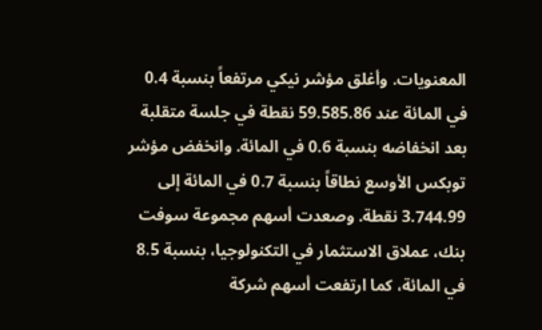المعنويات. وأغلق مؤشر نيكي مرتفعاً بنسبة 0.4 في المائة عند 59.585.86 نقطة في جلسة متقلبة بعد انخفاضه بنسبة 0.6 في المائة. وانخفض مؤشر توبكس الأوسع نطاقاً بنسبة 0.7 في المائة إلى 3.744.99 نقطة. وصعدت أسهم مجموعة سوفت بنك، عملاق الاستثمار في التكنولوجيا، بنسبة 8.5 في المائة، كما ارتفعت أسهم شركة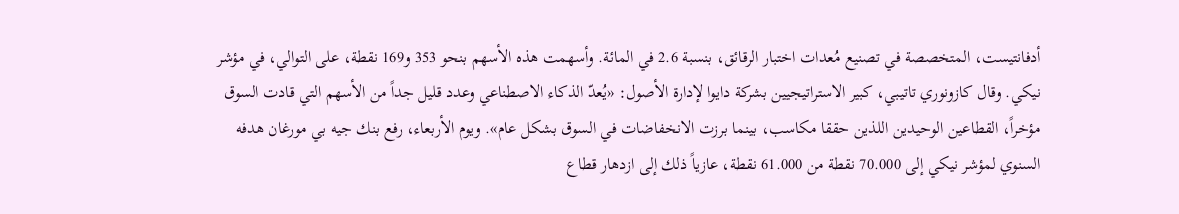أدفانتيست، المتخصصة في تصنيع مُعدات اختبار الرقائق، بنسبة 2.6 في المائة. وأسهمت هذه الأسهم بنحو 353 و169 نقطة، على التوالي، في مؤشر نيكي. وقال كازونوري تاتيبي، كبير الاستراتيجيين بشركة دايوا لإدارة الأصول: «يُعدّ الذكاء الاصطناعي وعدد قليل جداً من الأسهم التي قادت السوق مؤخراً، القطاعين الوحيدين اللذين حققا مكاسب، بينما برزت الانخفاضات في السوق بشكل عام». ويوم الأربعاء، رفع بنك جيه بي مورغان هدفه السنوي لمؤشر نيكي إلى 70.000 نقطة من 61.000 نقطة، عازياً ذلك إلى ازدهار قطاع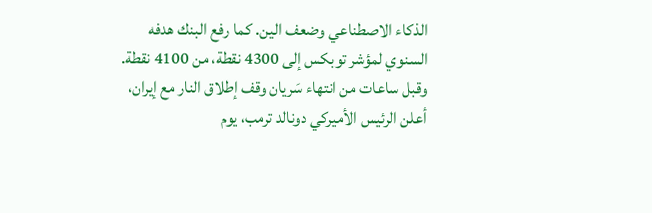الذكاء الاصطناعي وضعف الين. كما رفع البنك هدفه السنوي لمؤشر توبكس إلى 4300 نقطة، من 4100 نقطة. وقبل ساعات من انتهاء سَريان وقف إطلاق النار مع إيران، أعلن الرئيس الأميركي دونالد ترمب، يوم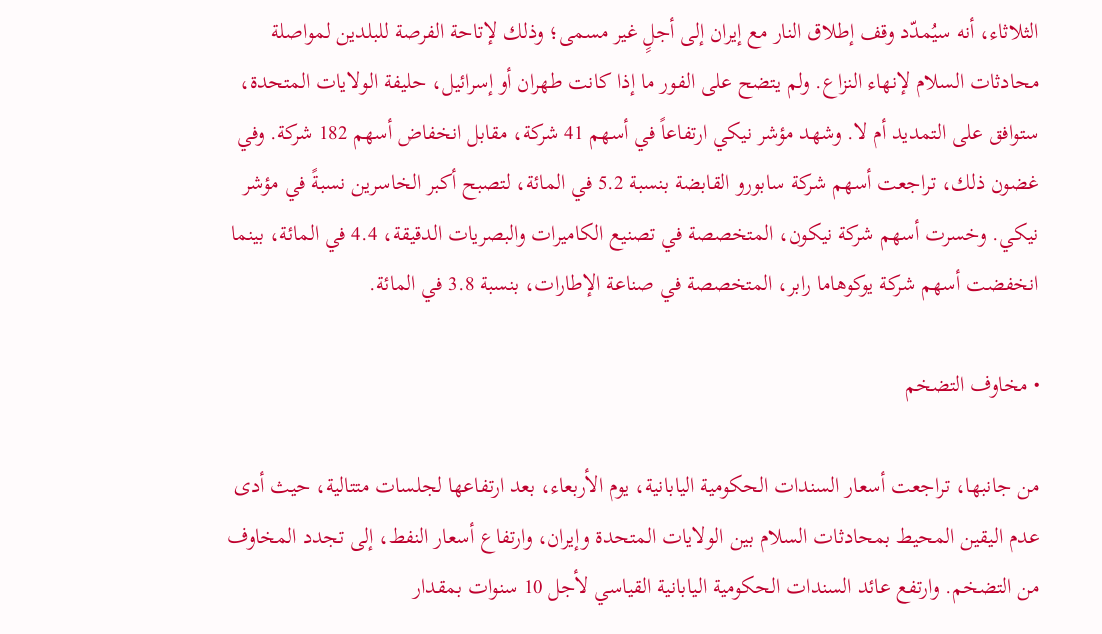الثلاثاء، أنه سيُمدّد وقف إطلاق النار مع إيران إلى أجلٍ غير مسمى؛ وذلك لإتاحة الفرصة للبلدين لمواصلة محادثات السلام لإنهاء النزاع. ولم يتضح على الفور ما إذا كانت طهران أو إسرائيل، حليفة الولايات المتحدة، ستوافق على التمديد أم لا. وشهد مؤشر نيكي ارتفاعاً في أسهم 41 شركة، مقابل انخفاض أسهم 182 شركة. وفي غضون ذلك، تراجعت أسهم شركة سابورو القابضة بنسبة 5.2 في المائة، لتصبح أكبر الخاسرين نسبةً في مؤشر نيكي. وخسرت أسهم شركة نيكون، المتخصصة في تصنيع الكاميرات والبصريات الدقيقة، 4.4 في المائة، بينما انخفضت أسهم شركة يوكوهاما رابر، المتخصصة في صناعة الإطارات، بنسبة 3.8 في المائة.

• مخاوف التضخم

من جانبها، تراجعت أسعار السندات الحكومية اليابانية، يوم الأربعاء، بعد ارتفاعها لجلسات متتالية، حيث أدى عدم اليقين المحيط بمحادثات السلام بين الولايات المتحدة وإيران، وارتفاع أسعار النفط، إلى تجدد المخاوف من التضخم. وارتفع عائد السندات الحكومية اليابانية القياسي لأجل 10 سنوات بمقدار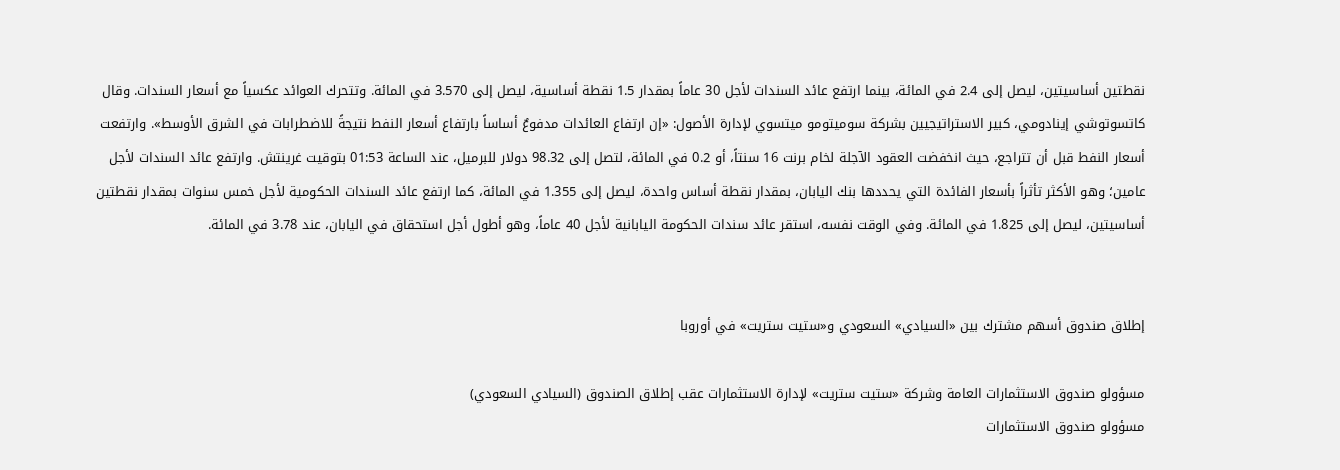نقطتين أساسيتين، ليصل إلى 2.4 في المائة، بينما ارتفع عائد السندات لأجل 30 عاماً بمقدار 1.5 نقطة أساسية، ليصل إلى 3.570 في المائة. وتتحرك العوائد عكسياً مع أسعار السندات. وقال كاتسوتوشي إينادومي، كبير الاستراتيجيين بشركة سوميتومو ميتسوي لإدارة الأصول: «إن ارتفاع العائدات مدفوعٌ أساساً بارتفاع أسعار النفط نتيجةً للاضطرابات في الشرق الأوسط». وارتفعت أسعار النفط قبل أن تتراجع، حيث انخفضت العقود الآجلة لخام برنت 16 سنتاً، أو 0.2 في المائة، لتصل إلى 98.32 دولار للبرميل، عند الساعة 01:53 بتوقيت غرينتش. وارتفع عائد السندات لأجل عامين؛ وهو الأكثر تأثراً بأسعار الفائدة التي يحددها بنك اليابان، بمقدار نقطة أساس واحدة، ليصل إلى 1.355 في المائة، كما ارتفع عائد السندات الحكومية لأجل خمس سنوات بمقدار نقطتين أساسيتين، ليصل إلى 1.825 في المائة. وفي الوقت نفسه، استقر عائد سندات الحكومة اليابانية لأجل 40 عاماً، وهو أطول أجل استحقاق في اليابان، عند 3.78 في المائة.


إطلاق صندوق أسهم مشترك بين «السيادي» السعودي و«ستيت ستريت» في أوروبا

مسؤولو صندوق الاستثمارات العامة وشركة «ستيت ستريت» لإدارة الاستثمارات عقب إطلاق الصندوق (السيادي السعودي)
مسؤولو صندوق الاستثمارات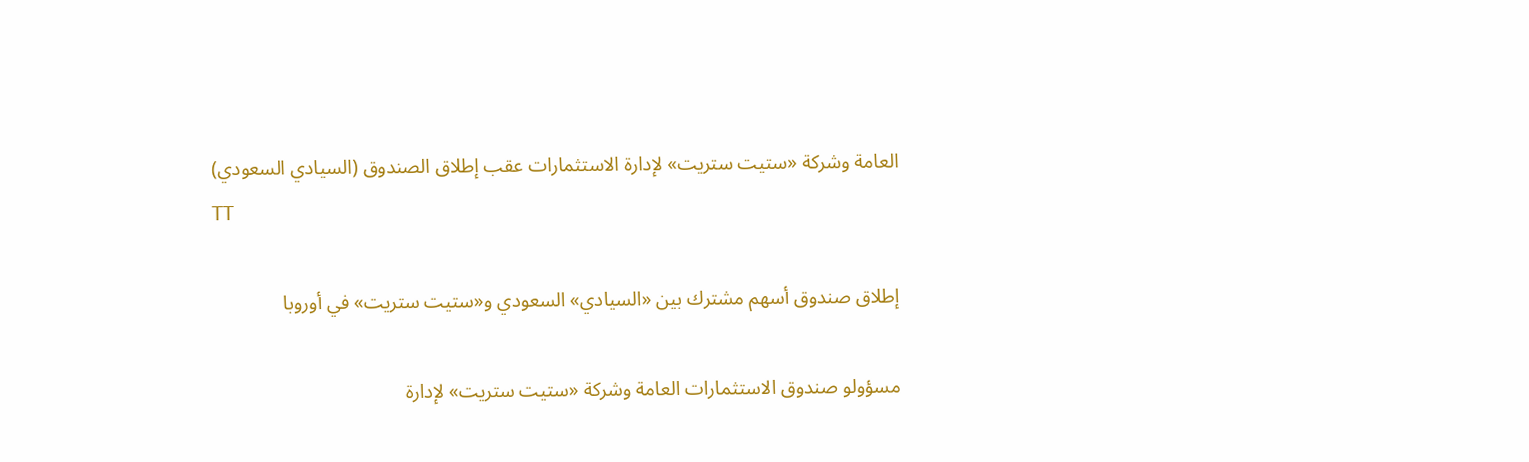العامة وشركة «ستيت ستريت» لإدارة الاستثمارات عقب إطلاق الصندوق (السيادي السعودي)
TT

إطلاق صندوق أسهم مشترك بين «السيادي» السعودي و«ستيت ستريت» في أوروبا

مسؤولو صندوق الاستثمارات العامة وشركة «ستيت ستريت» لإدارة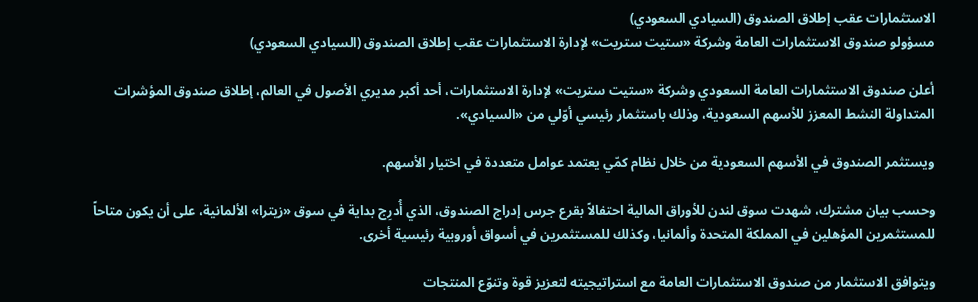الاستثمارات عقب إطلاق الصندوق (السيادي السعودي)
مسؤولو صندوق الاستثمارات العامة وشركة «ستيت ستريت» لإدارة الاستثمارات عقب إطلاق الصندوق (السيادي السعودي)

أعلن صندوق الاستثمارات العامة السعودي وشركة «ستيت ستريت» لإدارة الاستثمارات، أحد أكبر مديري الأصول في العالم، إطلاق صندوق المؤشرات المتداولة النشط المعزز للأسهم السعودية، وذلك باستثمار رئيسي أوّلي من «السيادي».

ويستثمر الصندوق في الأسهم السعودية من خلال نظام كمّي يعتمد عوامل متعددة في اختيار الأسهم.

وحسب بيان مشترك، شهدت سوق لندن للأوراق المالية احتفالاً بقرع جرس إدراج الصندوق، الذي أُدرِج بداية في سوق «زيترا» الألمانية، على أن يكون متاحاً للمستثمرين المؤهلين في المملكة المتحدة وألمانيا، وكذلك للمستثمرين في أسواق أوروبية رئيسية أخرى.

ويتوافق الاستثمار من صندوق الاستثمارات العامة مع استراتيجيته لتعزيز قوة وتنوّع المنتجات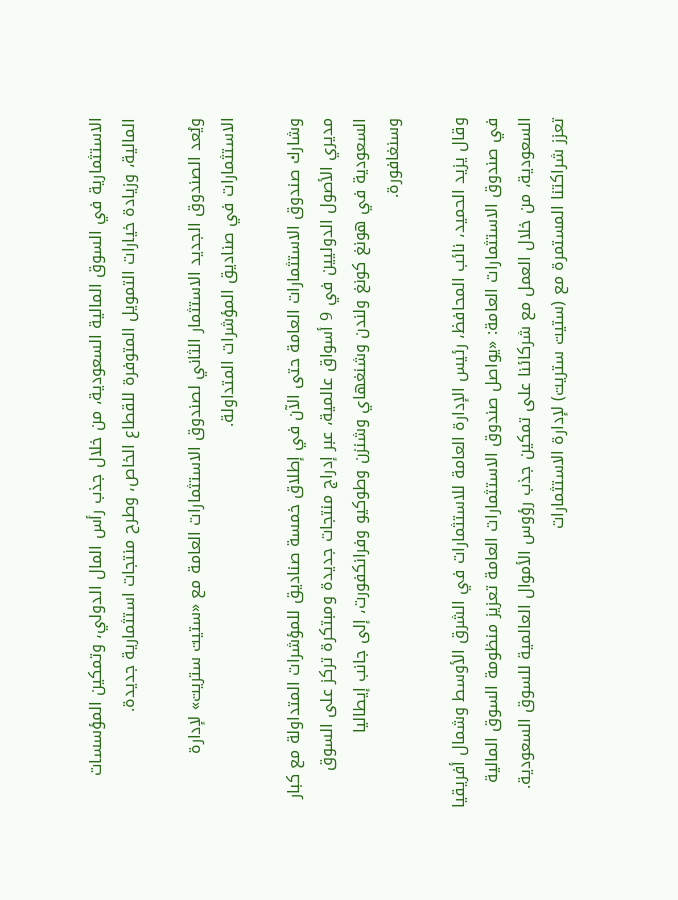الاستثمارية في السوق المالية السعودية، من خلال جذب رأس المال الدولي، وتمكين المؤسسات المالية، وزيادة خيارات التمويل المتوفرة للقطاع الخاص، وطرح منتجات استثمارية جديدة.

ويُعد الصندوق الجديد الاستثمار الثاني لصندوق الاستثمارات العامة مع «ستيت ستريت» لإدارة الاستثمارات في صناديق المؤشرات المتداولة.

وشارك صندوق الاستثمارات العامة حتى الآن في إطلاق خمسة صناديق للمؤشرات المتداولة مع كبار مديري الأصول الدوليين في 9 أسواق عالمية، عبر إدراج منتجات جديدة ومبتكرة تركز على السوق السعودية في هونغ كونغ ولندن وشنغهاي وشنزن وطوكيو وفرانكفورت، إلى جانب إيطاليا وسنغافورة.

وقال يزيد الحميد، نائب المحافظ، رئيس الإدارة العامة للاستثمارات في الشرق الأوسط وشمال أفريقيا في صندوق الاستثمارات العامة: «يواصل صندوق الاستثمارات العامة تعزيز منظومة السوق المالية السعودية، من خلال العمل مع شركائنا على تمكين جذب رؤوس الأموال العالمية للسوق السعودية. تعزز شراكتنا المستمرة مع (ستيت ستريت) لإدارة الاستثمارات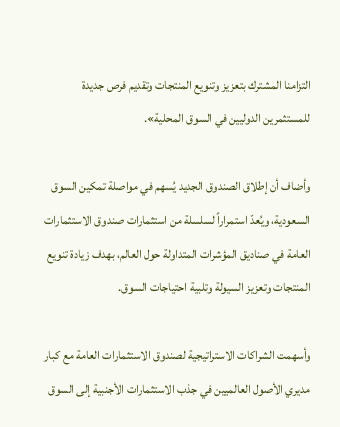التزامنا المشترك بتعزيز وتنويع المنتجات وتقديم فرص جديدة للمستثمرين الدوليين في السوق المحلية».

وأضاف أن إطلاق الصندوق الجديد يُسهم في مواصلة تمكين السوق السعودية، ويُعدّ استمراراً لسلسلة من استثمارات صندوق الاستثمارات العامة في صناديق المؤشرات المتداولة حول العالم، بهدف زيادة تنويع المنتجات وتعزيز السيولة وتلبية احتياجات السوق.

وأسهمت الشراكات الاستراتيجية لصندوق الاستثمارات العامة مع كبار مديري الأصول العالميين في جذب الاستثمارات الأجنبية إلى السوق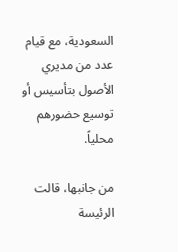السعودية، مع قيام عدد من مديري الأصول بتأسيس أو توسيع حضورهم محلياً.

من جانبها، قالت الرئيسة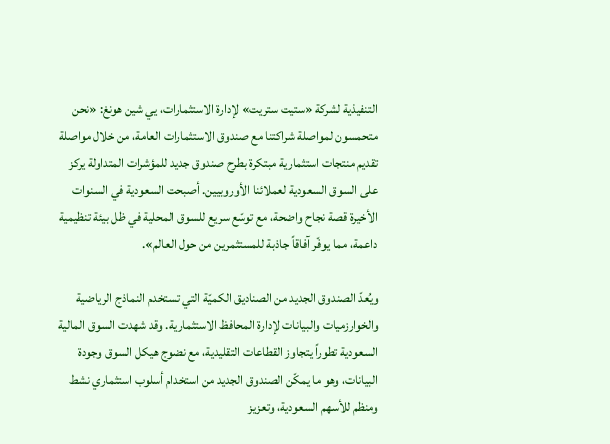التنفيذية لشركة «ستيت ستريت» لإدارة الاستثمارات، يي شين هونغ: «نحن متحمسون لمواصلة شراكتنا مع صندوق الاستثمارات العامة، من خلال مواصلة تقديم منتجات استثمارية مبتكرة بطرح صندوق جديد للمؤشرات المتداولة يركز على السوق السعودية لعملائنا الأوروبيين. أصبحت السعودية في السنوات الأخيرة قصة نجاح واضحة، مع توسّع سريع للسوق المحلية في ظل بيئة تنظيمية داعمة، مما يوفّر آفاقاً جاذبة للمستثمرين من حول العالم».

ويُعدّ الصندوق الجديد من الصناديق الكميّة التي تستخدم النماذج الرياضية والخوارزميات والبيانات لإدارة المحافظ الاستثمارية. وقد شهدت السوق المالية السعودية تطوراً يتجاوز القطاعات التقليدية، مع نضوج هيكل السوق وجودة البيانات، وهو ما يمكّن الصندوق الجديد من استخدام أسلوب استثماري نشط ومنظم للأسهم السعودية، وتعزيز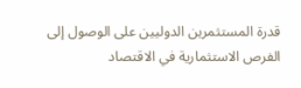قدرة المستثمرين الدوليين على الوصول إلى الفرص الاستثمارية في الاقتصاد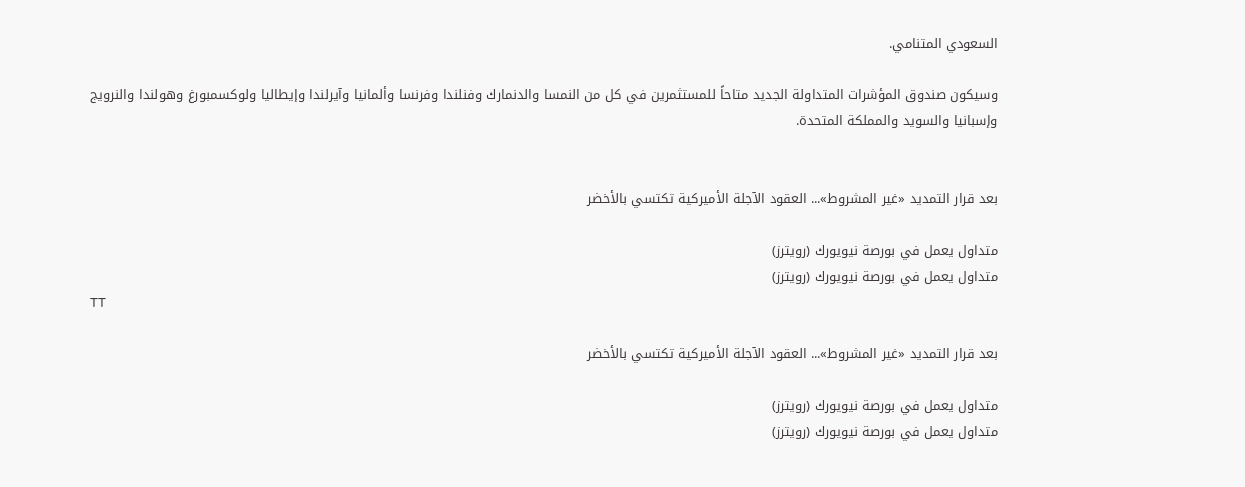السعودي المتنامي.

وسيكون صندوق المؤشرات المتداولة الجديد متاحاً للمستثمرين في كل من النمسا والدنمارك وفنلندا وفرنسا وألمانيا وآيرلندا وإيطاليا ولوكسمبورغ وهولندا والنرويج وإسبانيا والسويد والمملكة المتحدة.


بعد قرار التمديد «غير المشروط»... العقود الآجلة الأميركية تكتسي بالأخضر

متداول يعمل في بورصة نيويورك (رويترز)
متداول يعمل في بورصة نيويورك (رويترز)
TT

بعد قرار التمديد «غير المشروط»... العقود الآجلة الأميركية تكتسي بالأخضر

متداول يعمل في بورصة نيويورك (رويترز)
متداول يعمل في بورصة نيويورك (رويترز)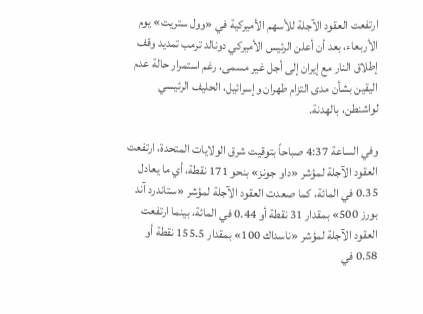ارتفعت العقود الآجلة للأسهم الأميركية في «وول ستريت» يوم الأربعاء، بعد أن أعلن الرئيس الأميركي دونالد ترمب تمديد وقف إطلاق النار مع إيران إلى أجل غير مسمى، رغم استمرار حالة عدم اليقين بشأن مدى التزام طهران وإسرائيل، الحليف الرئيسي لواشنطن، بالهدنة.

وفي الساعة 4:37 صباحاً بتوقيت شرق الولايات المتحدة، ارتفعت العقود الآجلة لمؤشر «داو جونز» بنحو 171 نقطة، أي ما يعادل 0.35 في المائة، كما صعدت العقود الآجلة لمؤشر «ستاندرد آند بورز 500» بمقدار 31 نقطة أو 0.44 في المائة، بينما ارتفعت العقود الآجلة لمؤشر «ناسداك 100» بمقدار 155.5 نقطة أو 0.58 في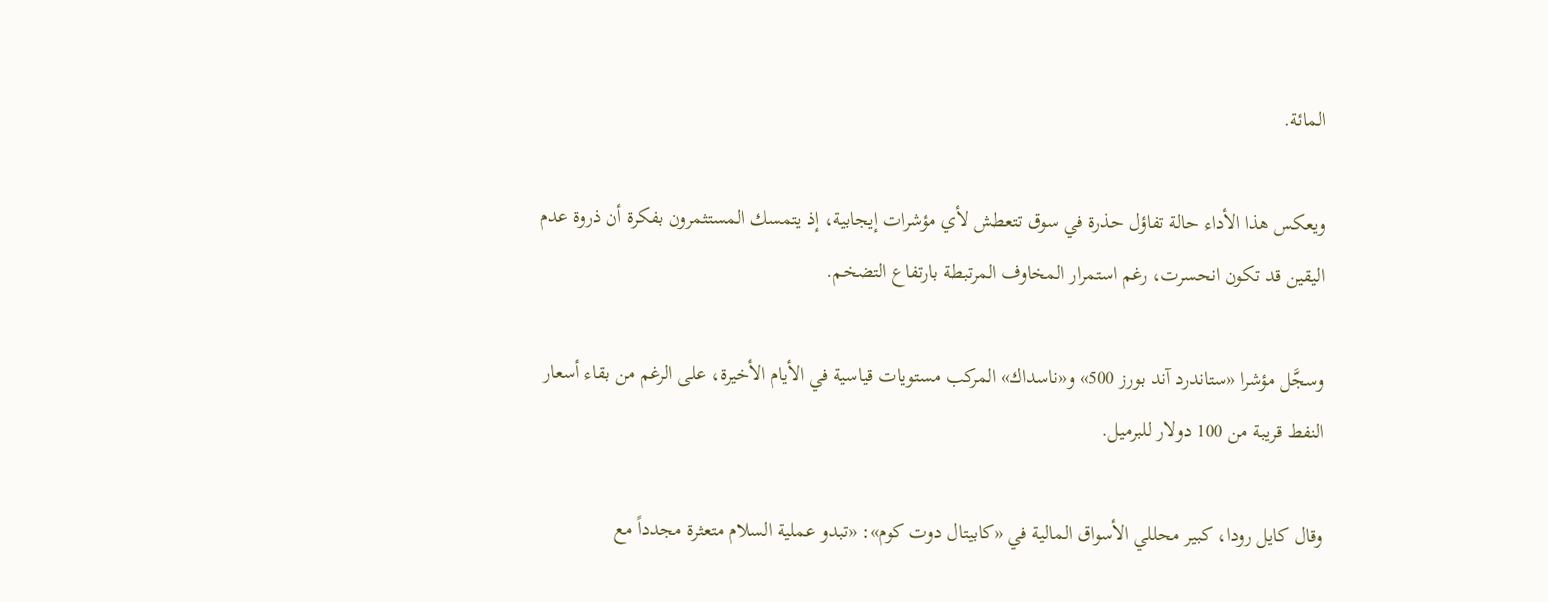المائة.

ويعكس هذا الأداء حالة تفاؤل حذرة في سوق تتعطش لأي مؤشرات إيجابية، إذ يتمسك المستثمرون بفكرة أن ذروة عدم اليقين قد تكون انحسرت، رغم استمرار المخاوف المرتبطة بارتفاع التضخم.

وسجَّل مؤشرا «ستاندرد آند بورز 500» و«ناسداك» المركب مستويات قياسية في الأيام الأخيرة، على الرغم من بقاء أسعار النفط قريبة من 100 دولار للبرميل.

وقال كايل رودا، كبير محللي الأسواق المالية في «كابيتال دوت كوم»: «تبدو عملية السلام متعثرة مجدداً مع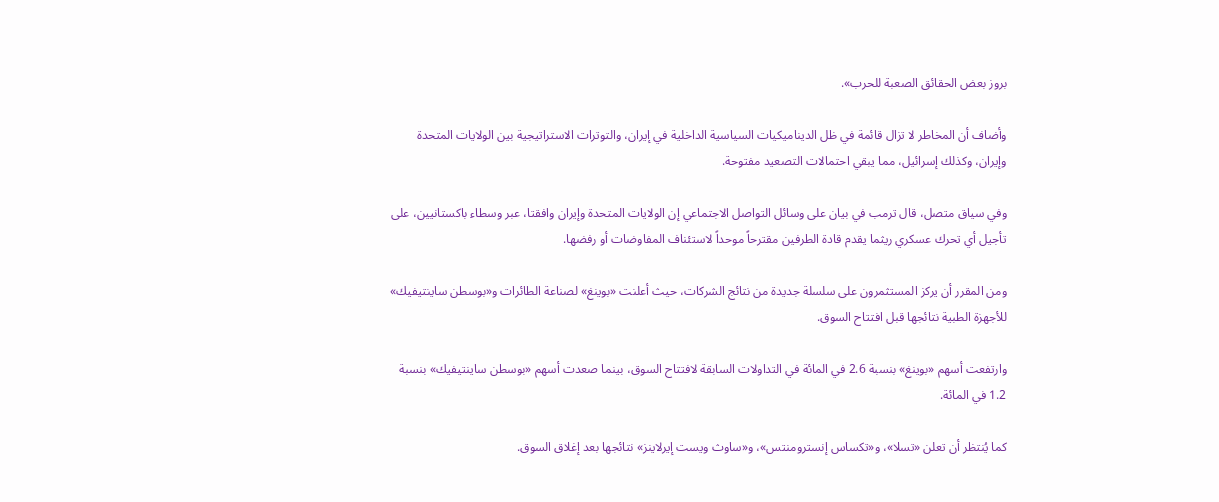بروز بعض الحقائق الصعبة للحرب».

وأضاف أن المخاطر لا تزال قائمة في ظل الديناميكيات السياسية الداخلية في إيران، والتوترات الاستراتيجية بين الولايات المتحدة وإيران، وكذلك إسرائيل، مما يبقي احتمالات التصعيد مفتوحة.

وفي سياق متصل، قال ترمب في بيان على وسائل التواصل الاجتماعي إن الولايات المتحدة وإيران وافقتا، عبر وسطاء باكستانيين، على تأجيل أي تحرك عسكري ريثما يقدم قادة الطرفين مقترحاً موحداً لاستئناف المفاوضات أو رفضها.

ومن المقرر أن يركز المستثمرون على سلسلة جديدة من نتائج الشركات، حيث أعلنت «بوينغ» لصناعة الطائرات و«بوسطن ساينتيفيك» للأجهزة الطبية نتائجها قبل افتتاح السوق.

وارتفعت أسهم «بوينغ» بنسبة 2.6 في المائة في التداولات السابقة لافتتاح السوق، بينما صعدت أسهم «بوسطن ساينتيفيك» بنسبة 1.2 في المائة.

كما يُنتظر أن تعلن «تسلا»، و«تكساس إنسترومنتس»، و«ساوث ويست إيرلاينز» نتائجها بعد إغلاق السوق.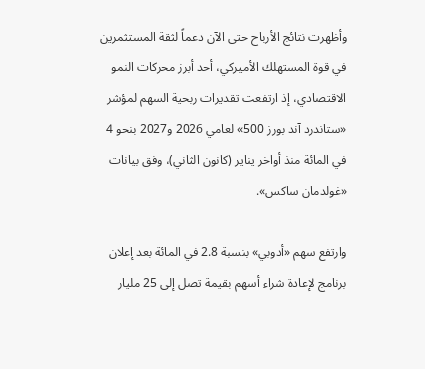وأظهرت نتائج الأرباح حتى الآن دعماً لثقة المستثمرين في قوة المستهلك الأميركي، أحد أبرز محركات النمو الاقتصادي، إذ ارتفعت تقديرات ربحية السهم لمؤشر «ستاندرد آند بورز 500» لعامي 2026 و2027 بنحو 4 في المائة منذ أواخر يناير (كانون الثاني)، وفق بيانات «غولدمان ساكس».

وارتفع سهم «أدوبي» بنسبة 2.8 في المائة بعد إعلان برنامج لإعادة شراء أسهم بقيمة تصل إلى 25 مليار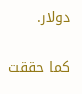دولار.

كما حققت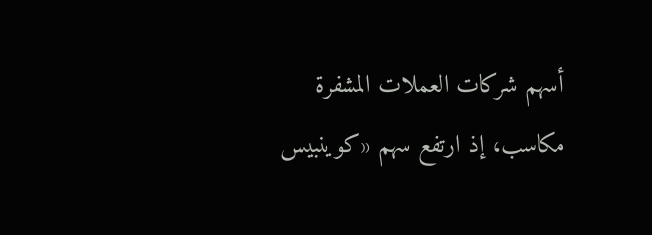أسهم شركات العملات المشفرة مكاسب، إذ ارتفع سهم «كوينبيس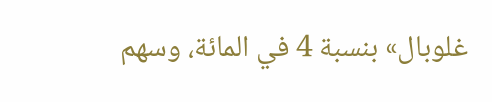غلوبال» بنسبة 4 في المائة، وسهم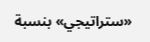«ستراتيجي» بنسبة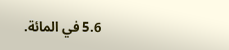5.6 في المائة.